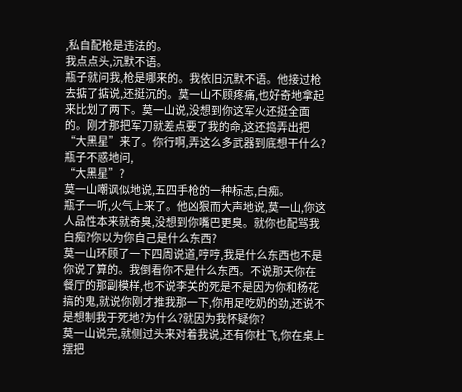,私自配枪是违法的。
我点点头,沉默不语。
瓶子就问我,枪是哪来的。我依旧沉默不语。他接过枪去掂了掂说,还挺沉的。莫一山不顾疼痛,也好奇地拿起来比划了两下。莫一山说,没想到你这军火还挺全面的。刚才那把军刀就差点要了我的命,这还捣弄出把“大黑星”来了。你行啊,弄这么多武器到底想干什么?
瓶子不惑地问,
“大黑星”?
莫一山嘲讽似地说,五四手枪的一种标志,白痴。
瓶子一听,火气上来了。他凶狠而大声地说,莫一山,你这人品性本来就奇臭,没想到你嘴巴更臭。就你也配骂我白痴?你以为你自己是什么东西?
莫一山环顾了一下四周说道,哼哼,我是什么东西也不是你说了算的。我倒看你不是什么东西。不说那天你在餐厅的那副模样,也不说李关的死是不是因为你和杨花搞的鬼,就说你刚才推我那一下,你用足吃奶的劲,还说不是想制我于死地?为什么?就因为我怀疑你?
莫一山说完,就侧过头来对着我说,还有你杜飞,你在桌上摆把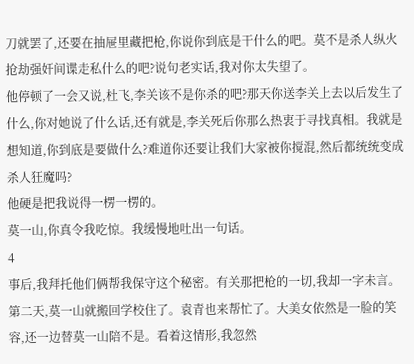刀就罢了,还要在抽屉里藏把枪,你说你到底是干什么的吧。莫不是杀人纵火抢劫强奸间谍走私什么的吧?说句老实话,我对你太失望了。
他停顿了一会又说,杜飞,李关该不是你杀的吧?那天你送李关上去以后发生了什么,你对她说了什么话,还有就是,李关死后你那么热衷于寻找真相。我就是想知道,你到底是要做什么?难道你还要让我们大家被你搅混,然后都统统变成杀人狂魔吗?
他硬是把我说得一楞一楞的。
莫一山,你真令我吃惊。我缓慢地吐出一句话。
4
事后,我拜托他们俩帮我保守这个秘密。有关那把枪的一切,我却一字未言。
第二天,莫一山就搬回学校住了。袁青也来帮忙了。大美女依然是一脸的笑容,还一边替莫一山陪不是。看着这情形,我忽然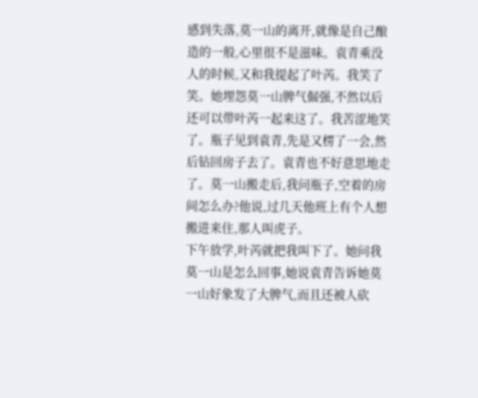感到失落,莫一山的离开,就像是自己酿造的一般,心里很不是滋味。袁青乘没人的时候,又和我提起了叶芮。我笑了笑。她埋怨莫一山脾气倔强,不然以后还可以带叶芮一起来这了。我苦涩地笑了。瓶子见到袁青,先是又楞了一会,然后钻回房子去了。袁青也不好意思地走了。莫一山搬走后,我问瓶子,空着的房间怎么办?他说,过几天他班上有个人想搬进来住,那人叫虎子。
下午放学,叶芮就把我叫下了。她问我莫一山是怎么回事,她说袁青告诉她莫一山好象发了大脾气,而且还被人砍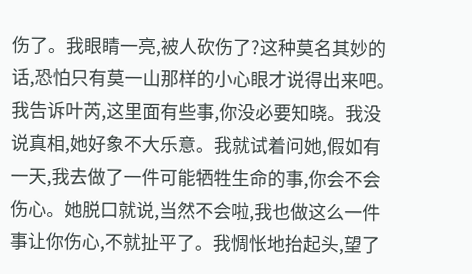伤了。我眼睛一亮,被人砍伤了?这种莫名其妙的话,恐怕只有莫一山那样的小心眼才说得出来吧。我告诉叶芮,这里面有些事,你没必要知晓。我没说真相,她好象不大乐意。我就试着问她,假如有一天,我去做了一件可能牺牲生命的事,你会不会伤心。她脱口就说,当然不会啦,我也做这么一件事让你伤心,不就扯平了。我惆怅地抬起头,望了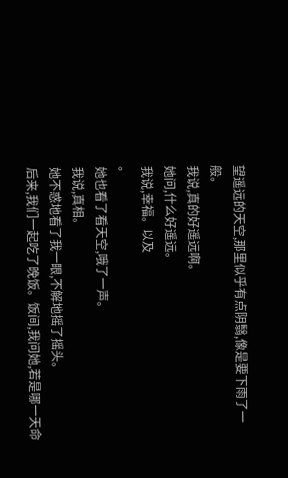望遥远的天空,那里似乎有点阴翳,像是要下雨了一般。
我说,真的好遥远啊。
她问,什么好遥远。
我说,幸福。以及
。
她也看了看天空,哦了一声。
我说,真相。
她不惑地看了我一眼,不解地摇了摇头。
后来,我们一起吃了晚饭。饭间,我问她,若是哪一天命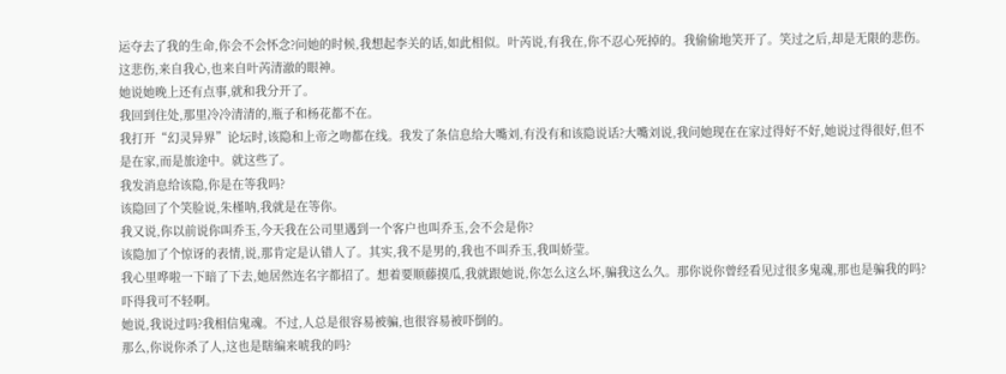运夺去了我的生命,你会不会怀念?问她的时候,我想起李关的话,如此相似。叶芮说,有我在,你不忍心死掉的。我偷偷地笑开了。笑过之后,却是无限的悲伤。这悲伤,来自我心,也来自叶芮清澈的眼神。
她说她晚上还有点事,就和我分开了。
我回到住处,那里冷冷清清的,瓶子和杨花都不在。
我打开“幻灵异界”论坛时,该隐和上帝之吻都在线。我发了条信息给大嘴刘,有没有和该隐说话?大嘴刘说,我问她现在在家过得好不好,她说过得很好,但不是在家,而是旅途中。就这些了。
我发消息给该隐,你是在等我吗?
该隐回了个笑脸说,朱槿呐,我就是在等你。
我又说,你以前说你叫乔玉,今天我在公司里遇到一个客户也叫乔玉,会不会是你?
该隐加了个惊讶的表情,说,那肯定是认错人了。其实,我不是男的,我也不叫乔玉,我叫娇莹。
我心里哗啦一下暗了下去,她居然连名字都招了。想着要顺藤摸瓜,我就跟她说,你怎么这么坏,骗我这么久。那你说你曾经看见过很多鬼魂,那也是骗我的吗?吓得我可不轻啊。
她说,我说过吗?我相信鬼魂。不过,人总是很容易被骗,也很容易被吓倒的。
那么,你说你杀了人,这也是瞎编来唬我的吗?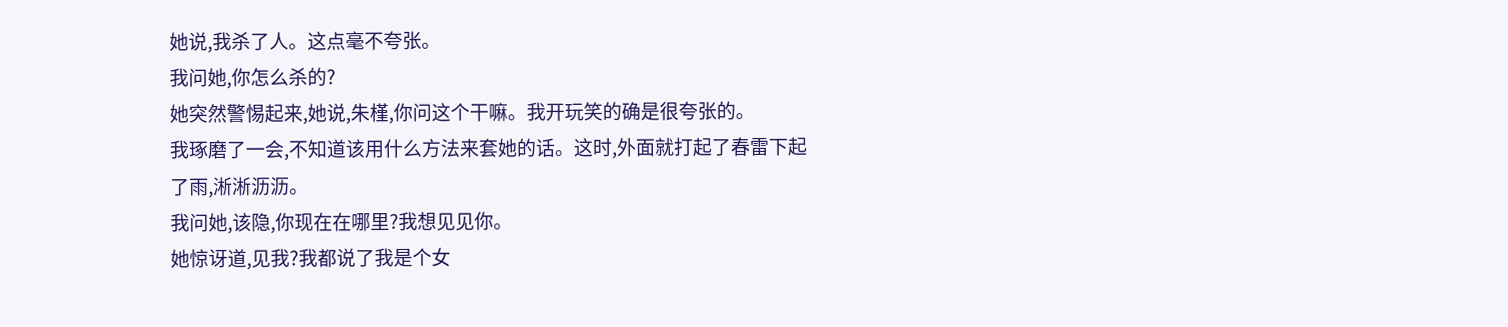她说,我杀了人。这点毫不夸张。
我问她,你怎么杀的?
她突然警惕起来,她说,朱槿,你问这个干嘛。我开玩笑的确是很夸张的。
我琢磨了一会,不知道该用什么方法来套她的话。这时,外面就打起了春雷下起了雨,淅淅沥沥。
我问她,该隐,你现在在哪里?我想见见你。
她惊讶道,见我?我都说了我是个女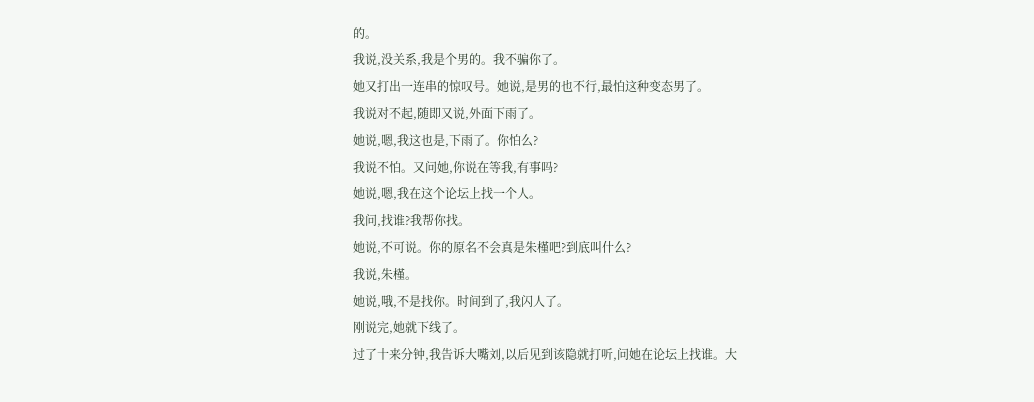的。
我说,没关系,我是个男的。我不骗你了。
她又打出一连串的惊叹号。她说,是男的也不行,最怕这种变态男了。
我说对不起,随即又说,外面下雨了。
她说,嗯,我这也是,下雨了。你怕么?
我说不怕。又问她,你说在等我,有事吗?
她说,嗯,我在这个论坛上找一个人。
我问,找谁?我帮你找。
她说,不可说。你的原名不会真是朱槿吧?到底叫什么?
我说,朱槿。
她说,哦,不是找你。时间到了,我闪人了。
刚说完,她就下线了。
过了十来分钟,我告诉大嘴刘,以后见到该隐就打听,问她在论坛上找谁。大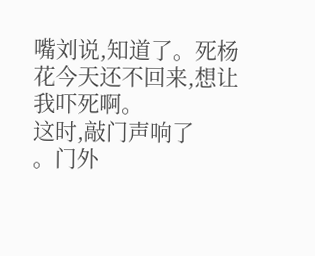嘴刘说,知道了。死杨花今天还不回来,想让我吓死啊。
这时,敲门声响了
。门外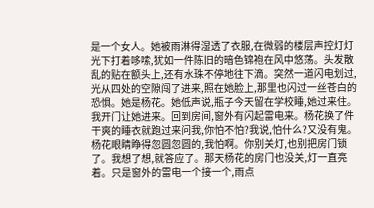是一个女人。她被雨淋得湿透了衣服,在微弱的楼层声控灯灯光下打着哆嗦,犹如一件陈旧的暗色锦袍在风中悠荡。头发散乱的贴在额头上,还有水珠不停地往下滴。突然一道闪电划过,光从四处的空隙闯了进来,照在她脸上,那里也闪过一丝苍白的恐惧。她是杨花。她低声说,瓶子今天留在学校睡,她过来住。
我开门让她进来。回到房间,窗外有闪起雷电来。杨花换了件干爽的睡衣就跑过来问我,你怕不怕?我说,怕什么?又没有鬼。杨花眼睛睁得忽圆忽圆的,我怕啊。你别关灯,也别把房门锁了。我想了想,就答应了。那天杨花的房门也没关,灯一直亮着。只是窗外的雷电一个接一个,雨点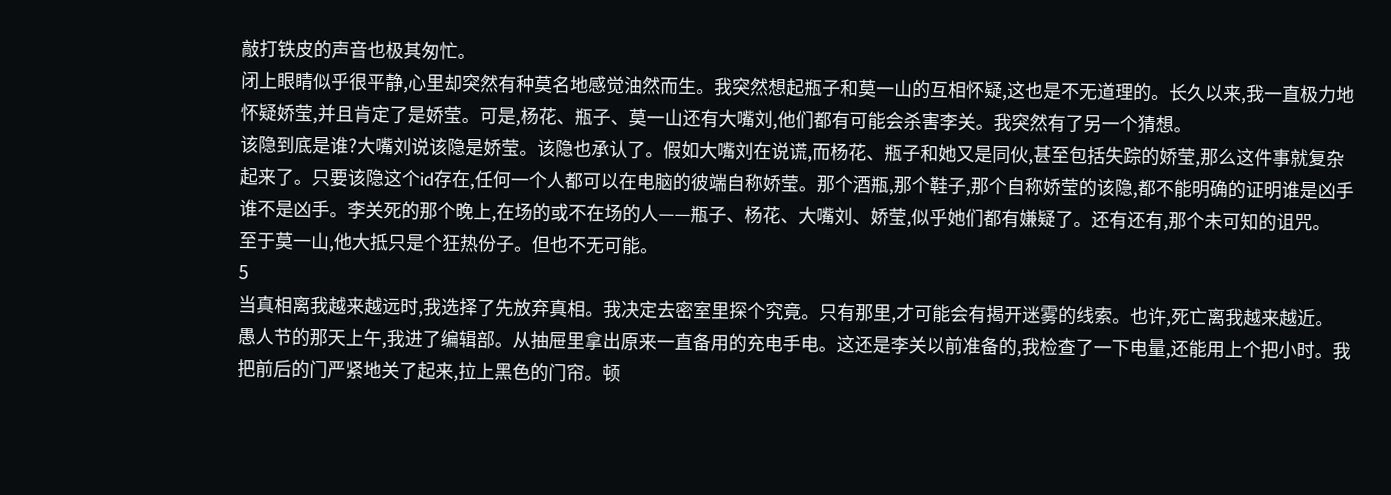敲打铁皮的声音也极其匆忙。
闭上眼睛似乎很平静,心里却突然有种莫名地感觉油然而生。我突然想起瓶子和莫一山的互相怀疑,这也是不无道理的。长久以来,我一直极力地怀疑娇莹,并且肯定了是娇莹。可是,杨花、瓶子、莫一山还有大嘴刘,他们都有可能会杀害李关。我突然有了另一个猜想。
该隐到底是谁?大嘴刘说该隐是娇莹。该隐也承认了。假如大嘴刘在说谎,而杨花、瓶子和她又是同伙,甚至包括失踪的娇莹,那么这件事就复杂起来了。只要该隐这个id存在,任何一个人都可以在电脑的彼端自称娇莹。那个酒瓶,那个鞋子,那个自称娇莹的该隐,都不能明确的证明谁是凶手谁不是凶手。李关死的那个晚上,在场的或不在场的人——瓶子、杨花、大嘴刘、娇莹,似乎她们都有嫌疑了。还有还有,那个未可知的诅咒。
至于莫一山,他大抵只是个狂热份子。但也不无可能。
5
当真相离我越来越远时,我选择了先放弃真相。我决定去密室里探个究竟。只有那里,才可能会有揭开迷雾的线索。也许,死亡离我越来越近。
愚人节的那天上午,我进了编辑部。从抽屉里拿出原来一直备用的充电手电。这还是李关以前准备的,我检查了一下电量,还能用上个把小时。我把前后的门严紧地关了起来,拉上黑色的门帘。顿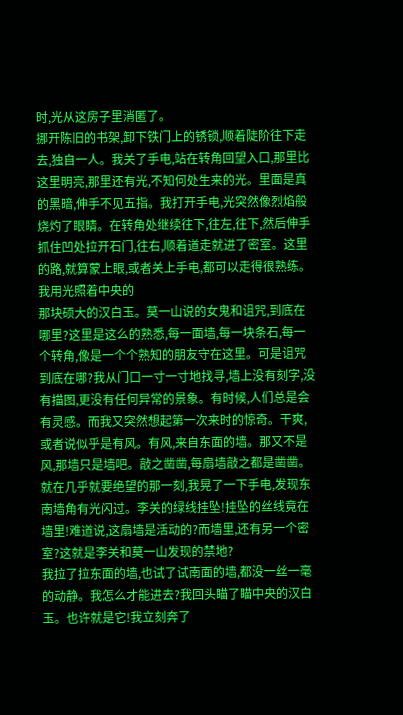时,光从这房子里消匿了。
挪开陈旧的书架,卸下铁门上的锈锁,顺着陡阶往下走去,独自一人。我关了手电,站在转角回望入口,那里比这里明亮,那里还有光,不知何处生来的光。里面是真的黑暗,伸手不见五指。我打开手电,光突然像烈焰般烧灼了眼睛。在转角处继续往下,往左,往下,然后伸手抓住凹处拉开石门,往右,顺着道走就进了密室。这里的路,就算蒙上眼,或者关上手电,都可以走得很熟练。
我用光照着中央的
那块硕大的汉白玉。莫一山说的女鬼和诅咒,到底在哪里?这里是这么的熟悉,每一面墙,每一块条石,每一个转角,像是一个个熟知的朋友守在这里。可是诅咒到底在哪?我从门口一寸一寸地找寻,墙上没有刻字,没有描图,更没有任何异常的景象。有时候,人们总是会有灵感。而我又突然想起第一次来时的惊奇。干爽,或者说似乎是有风。有风,来自东面的墙。那又不是风,那墙只是墙吧。敲之凿凿,每扇墙敲之都是凿凿。就在几乎就要绝望的那一刻,我晃了一下手电,发现东南墙角有光闪过。李关的绿线挂坠!挂坠的丝线竟在墙里!难道说,这扇墙是活动的?而墙里,还有另一个密室?这就是李关和莫一山发现的禁地?
我拉了拉东面的墙,也试了试南面的墙,都没一丝一毫的动静。我怎么才能进去?我回头瞄了瞄中央的汉白玉。也许就是它!我立刻奔了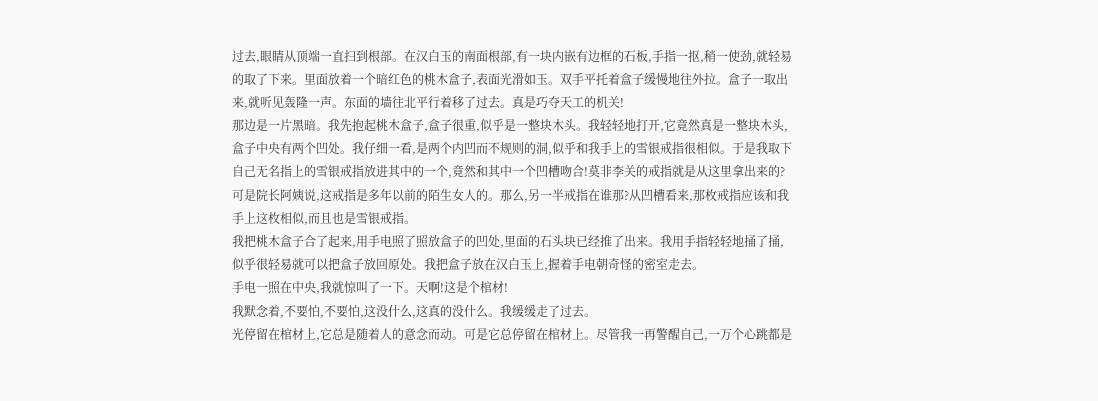过去,眼睛从顶端一直扫到根部。在汉白玉的南面根部,有一块内嵌有边框的石板,手指一抠,稍一使劲,就轻易的取了下来。里面放着一个暗红色的桃木盒子,表面光滑如玉。双手平托着盒子缓慢地往外拉。盒子一取出来,就听见轰隆一声。东面的墙往北平行着移了过去。真是巧夺天工的机关!
那边是一片黑暗。我先抱起桃木盒子,盒子很重,似乎是一整块木头。我轻轻地打开,它竟然真是一整块木头,盒子中央有两个凹处。我仔细一看,是两个内凹而不规则的洞,似乎和我手上的雪银戒指很相似。于是我取下自己无名指上的雪银戒指放进其中的一个,竟然和其中一个凹槽吻合!莫非李关的戒指就是从这里拿出来的?可是院长阿姨说,这戒指是多年以前的陌生女人的。那么,另一半戒指在谁那?从凹槽看来,那枚戒指应该和我手上这枚相似,而且也是雪银戒指。
我把桃木盒子合了起来,用手电照了照放盒子的凹处,里面的石头块已经推了出来。我用手指轻轻地捅了捅,似乎很轻易就可以把盒子放回原处。我把盒子放在汉白玉上,握着手电朝奇怪的密室走去。
手电一照在中央,我就惊叫了一下。天啊!这是个棺材!
我默念着,不要怕,不要怕,这没什么,这真的没什么。我缓缓走了过去。
光停留在棺材上,它总是随着人的意念而动。可是它总停留在棺材上。尽管我一再警醒自己,一万个心跳都是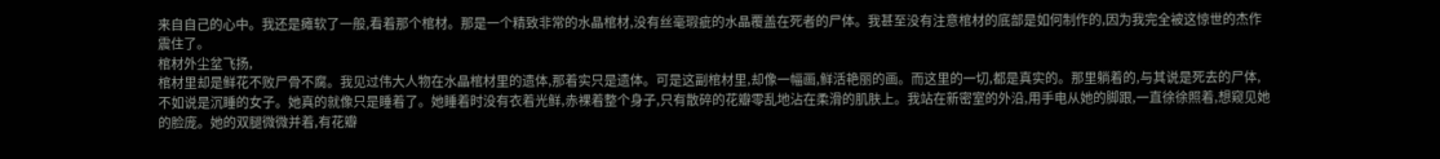来自自己的心中。我还是瘫软了一般,看着那个棺材。那是一个精致非常的水晶棺材,没有丝毫瑕疵的水晶覆盖在死者的尸体。我甚至没有注意棺材的底部是如何制作的,因为我完全被这惊世的杰作震住了。
棺材外尘坌飞扬,
棺材里却是鲜花不败尸骨不腐。我见过伟大人物在水晶棺材里的遗体,那着实只是遗体。可是这副棺材里,却像一幅画,鲜活艳丽的画。而这里的一切,都是真实的。那里躺着的,与其说是死去的尸体,不如说是沉睡的女子。她真的就像只是睡着了。她睡着时没有衣着光鲜,赤裸着整个身子,只有散碎的花瓣零乱地沾在柔滑的肌肤上。我站在新密室的外沿,用手电从她的脚跟,一直徐徐照着,想窥见她的脸庞。她的双腿微微并着,有花瓣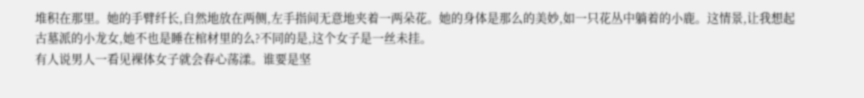堆积在那里。她的手臂纤长,自然地放在两侧,左手指间无意地夹着一两朵花。她的身体是那么的美妙,如一只花丛中躺着的小鹿。这情景,让我想起古墓派的小龙女,她不也是睡在棺材里的么?不同的是,这个女子是一丝未挂。
有人说男人一看见裸体女子就会春心荡漾。谁要是坚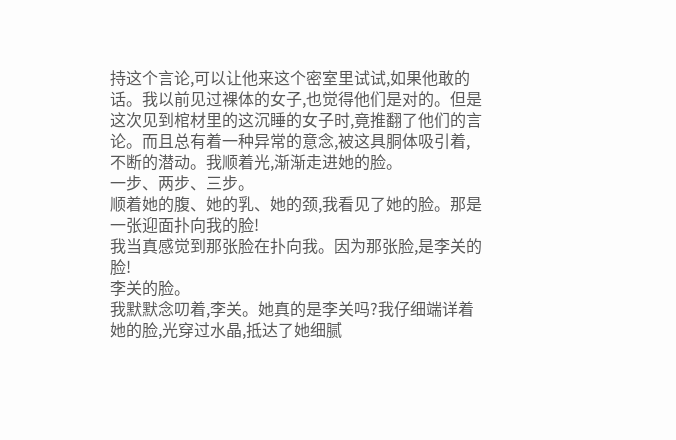持这个言论,可以让他来这个密室里试试,如果他敢的话。我以前见过裸体的女子,也觉得他们是对的。但是这次见到棺材里的这沉睡的女子时,竟推翻了他们的言论。而且总有着一种异常的意念,被这具胴体吸引着,不断的潜动。我顺着光,渐渐走进她的脸。
一步、两步、三步。
顺着她的腹、她的乳、她的颈,我看见了她的脸。那是一张迎面扑向我的脸!
我当真感觉到那张脸在扑向我。因为那张脸,是李关的脸!
李关的脸。
我默默念叨着,李关。她真的是李关吗?我仔细端详着她的脸,光穿过水晶,抵达了她细腻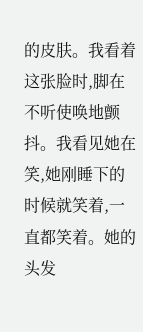的皮肤。我看着这张脸时,脚在不听使唤地颤抖。我看见她在笑,她刚睡下的时候就笑着,一直都笑着。她的头发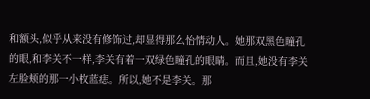和额头,似乎从来没有修饰过,却显得那么怡情动人。她那双黑色瞳孔的眼,和李关不一样,李关有着一双绿色瞳孔的眼睛。而且,她没有李关左脸颊的那一小枚蓝痣。所以,她不是李关。那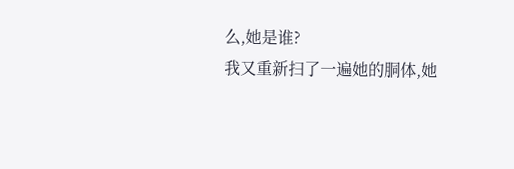么,她是谁?
我又重新扫了一遍她的胴体,她